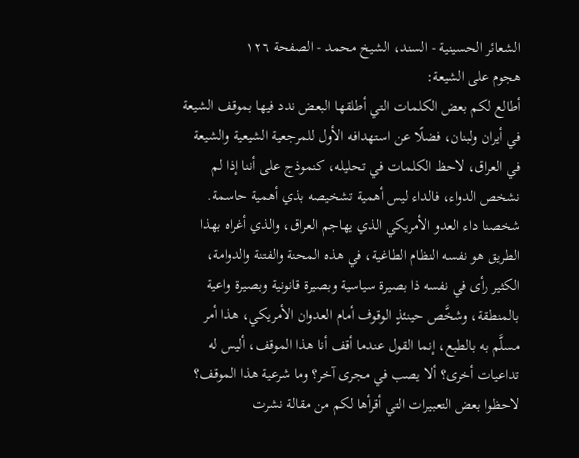الشعائر الحسينية - السند، الشيخ محمد - الصفحة ١٢٦
هجوم على الشيعة:
أطالع لكم بعض الكلمات التي أطلقها البعض ندد فيها بموقف الشيعة في أيران ولبنان، فضلًا عن استهدافه الأول للمرجعية الشيعية والشيعة في العراق، لاحظ الكلمات في تحليله، كنموذج على أننا إذا لم نشخص الدواء، فالداء ليس أهمية تشخيصه بذي أهمية حاسمة.
شخصنا داء العدو الأمريكي الذي يهاجم العراق، والذي أغراه بهذا الطريق هو نفسه النظام الطاغية، في هذه المحنة والفتنة والدوامة، الكثير رأى في نفسه ذا بصيرة سياسية وبصيرة قانونية وبصيرة واعية بالمنطقة، وشخَّص حينئذٍ الوقوف أمام العدوان الأمريكي، هذا أمر مسلَّم به بالطبع، إنما القول عندما أقف أنا هذا الموقف، أليس له تداعيات أخرى؟ ألا يصب في مجرى آخر؟ وما شرعية هذا الموقف؟
لاحظوا بعض التعبيرات التي أقرأها لكم من مقالة نشرت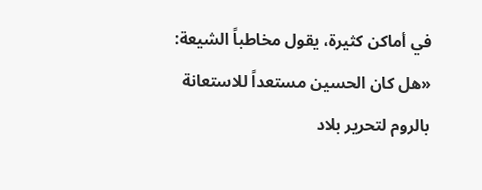في أماكن كثيرة، يقول مخاطباً الشيعة: «هل كان الحسين مستعداً للاستعانة بالروم لتحرير بلاد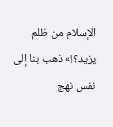الإسلام من ظلم يزيد؟!» ذهب بنا إلى نفس نهج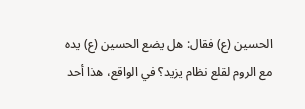الحسين (ع) فقال: هل يضع الحسين (ع) يده مع الروم لقلع نظام يزيد؟ في الواقع، هذا أحد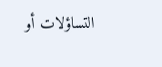التساؤلات أو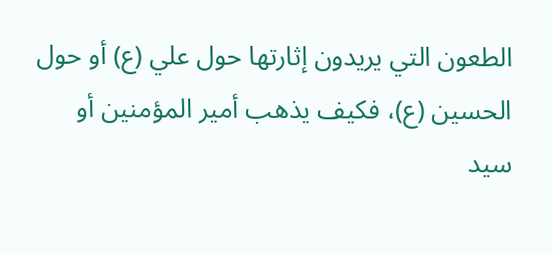الطعون التي يريدون إثارتها حول علي (ع) أو حول الحسين (ع)، فكيف يذهب أمير المؤمنين أو سيد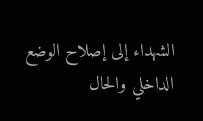الشهداء إلى إصلاح الوضع الداخلي والحال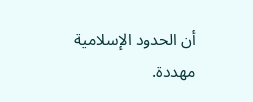أن الحدود الإسلامية مهددة.